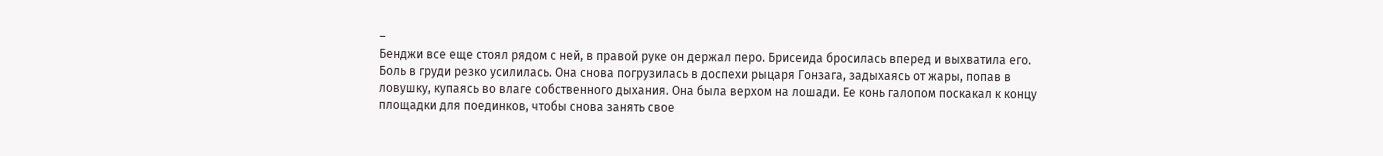–
Бенджи все еще стоял рядом с ней, в правой руке он держал перо. Брисеида бросилась вперед и выхватила его. Боль в груди резко усилилась. Она снова погрузилась в доспехи рыцаря Гонзага, задыхаясь от жары, попав в ловушку, купаясь во влаге собственного дыхания. Она была верхом на лошади. Ее конь галопом поскакал к концу площадки для поединков, чтобы снова занять свое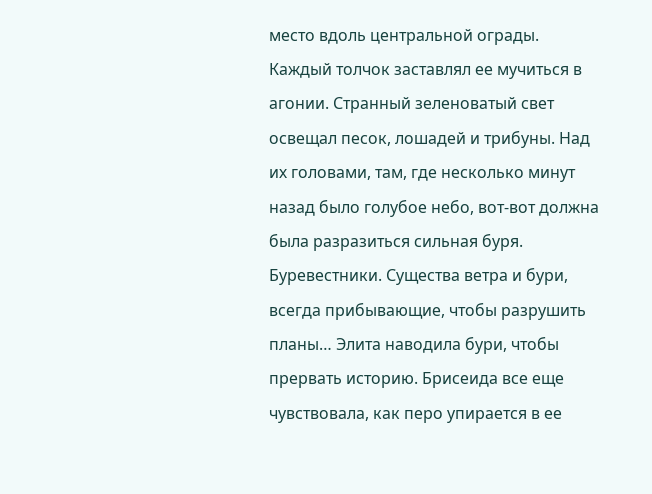место вдоль центральной ограды. Каждый толчок заставлял ее мучиться в агонии. Странный зеленоватый свет освещал песок, лошадей и трибуны. Над их головами, там, где несколько минут назад было голубое небо, вот-вот должна была разразиться сильная буря. Буревестники. Существа ветра и бури, всегда прибывающие, чтобы разрушить планы… Элита наводила бури, чтобы прервать историю. Брисеида все еще чувствовала, как перо упирается в ее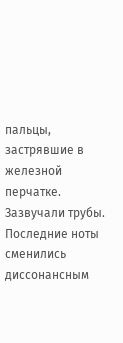пальцы, застрявшие в железной перчатке. Зазвучали трубы. Последние ноты сменились диссонансным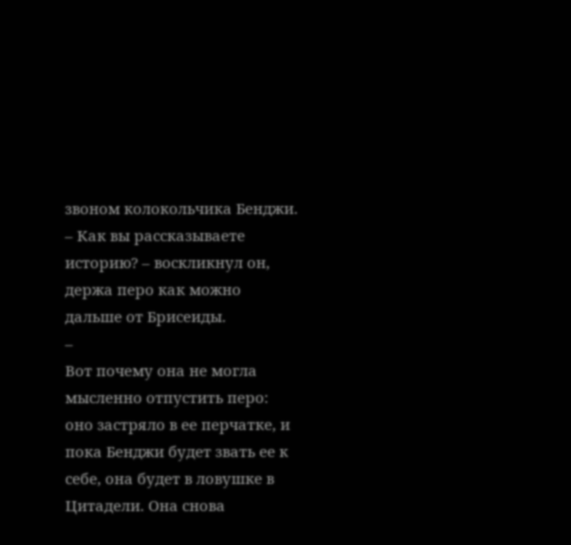звоном колокольчика Бенджи.
– Как вы рассказываете историю? – воскликнул он, держа перо как можно дальше от Брисеиды.
–
Вот почему она не могла мысленно отпустить перо: оно застряло в ее перчатке, и пока Бенджи будет звать ее к себе, она будет в ловушке в Цитадели. Она снова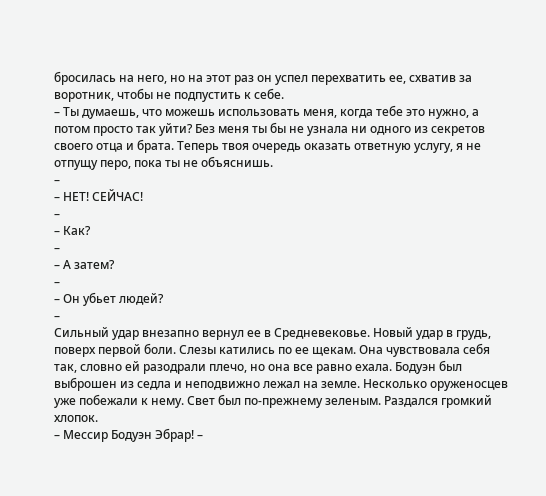бросилась на него, но на этот раз он успел перехватить ее, схватив за воротник, чтобы не подпустить к себе.
– Ты думаешь, что можешь использовать меня, когда тебе это нужно, а потом просто так уйти? Без меня ты бы не узнала ни одного из секретов своего отца и брата. Теперь твоя очередь оказать ответную услугу, я не отпущу перо, пока ты не объяснишь.
–
– НЕТ! СЕЙЧАС!
–
– Как?
–
– А затем?
–
– Он убьет людей?
–
Сильный удар внезапно вернул ее в Средневековье. Новый удар в грудь, поверх первой боли. Слезы катились по ее щекам. Она чувствовала себя так, словно ей разодрали плечо, но она все равно ехала. Бодуэн был выброшен из седла и неподвижно лежал на земле. Несколько оруженосцев уже побежали к нему. Свет был по-прежнему зеленым. Раздался громкий хлопок.
– Мессир Бодуэн Эбрар! –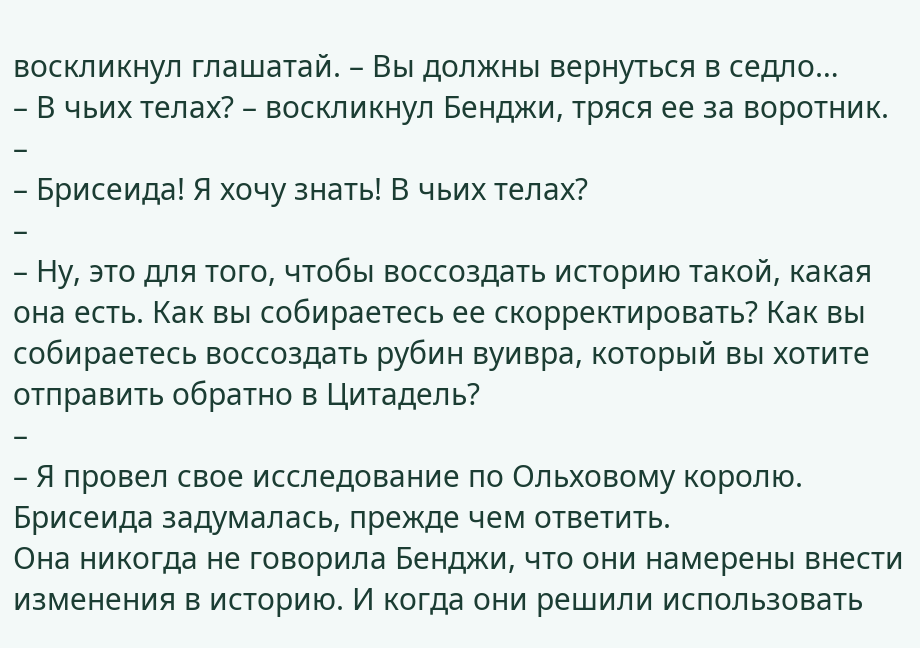воскликнул глашатай. – Вы должны вернуться в седло…
– В чьих телах? – воскликнул Бенджи, тряся ее за воротник.
–
– Брисеида! Я хочу знать! В чьих телах?
–
– Ну, это для того, чтобы воссоздать историю такой, какая она есть. Как вы собираетесь ее скорректировать? Как вы собираетесь воссоздать рубин вуивра, который вы хотите отправить обратно в Цитадель?
–
– Я провел свое исследование по Ольховому королю.
Брисеида задумалась, прежде чем ответить.
Она никогда не говорила Бенджи, что они намерены внести изменения в историю. И когда они решили использовать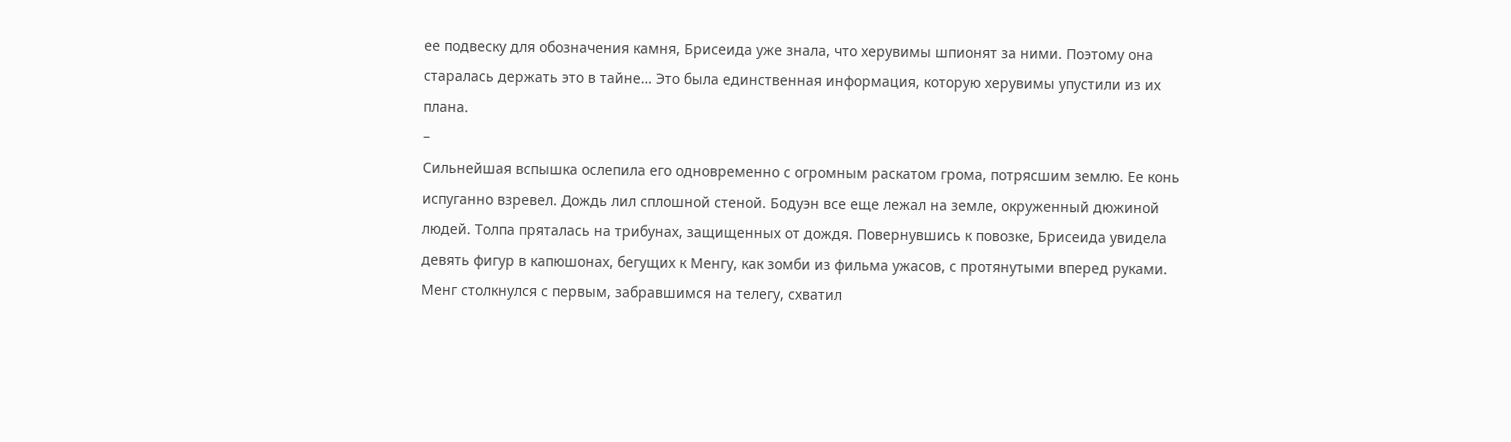ее подвеску для обозначения камня, Брисеида уже знала, что херувимы шпионят за ними. Поэтому она старалась держать это в тайне… Это была единственная информация, которую херувимы упустили из их плана.
–
Сильнейшая вспышка ослепила его одновременно с огромным раскатом грома, потрясшим землю. Ее конь испуганно взревел. Дождь лил сплошной стеной. Бодуэн все еще лежал на земле, окруженный дюжиной людей. Толпа пряталась на трибунах, защищенных от дождя. Повернувшись к повозке, Брисеида увидела девять фигур в капюшонах, бегущих к Менгу, как зомби из фильма ужасов, с протянутыми вперед руками. Менг столкнулся с первым, забравшимся на телегу, схватил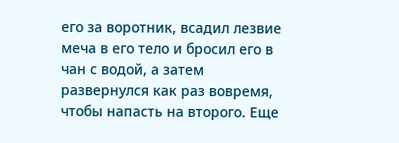его за воротник, всадил лезвие меча в его тело и бросил его в чан с водой, а затем развернулся как раз вовремя, чтобы напасть на второго. Еще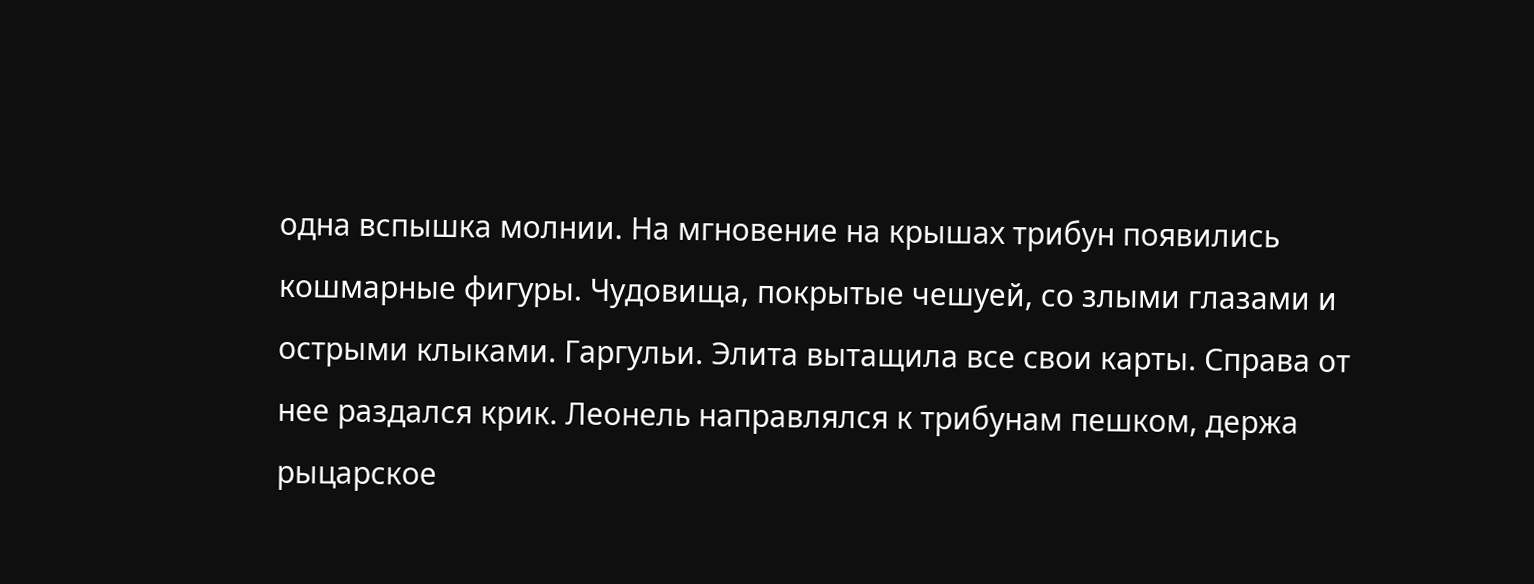одна вспышка молнии. На мгновение на крышах трибун появились кошмарные фигуры. Чудовища, покрытые чешуей, со злыми глазами и острыми клыками. Гаргульи. Элита вытащила все свои карты. Справа от нее раздался крик. Леонель направлялся к трибунам пешком, держа рыцарское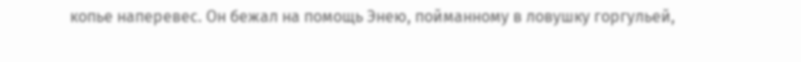копье наперевес. Он бежал на помощь Энею, пойманному в ловушку горгульей,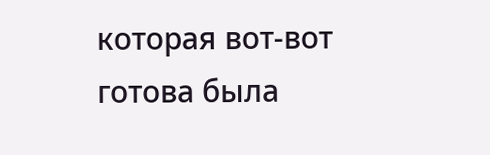которая вот-вот готова была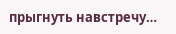прыгнуть навстречу…